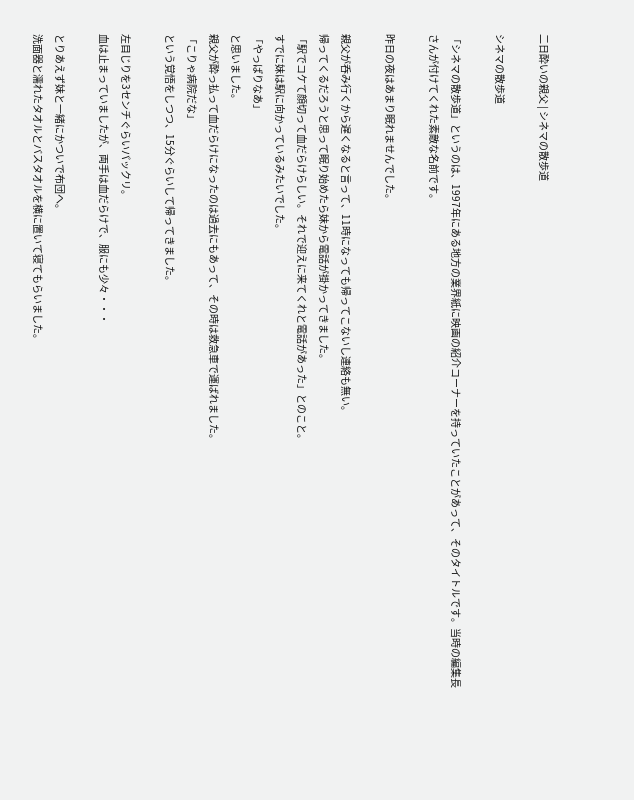二日酔いの親父 | シネマの散歩道

シネマの散歩道

「シネマの散歩道」というのは、1997年にある地方の業界紙に映画の紹介コーナーを持っていたことがあって、そのタイトルです。当時の編集長さんが付けてくれた素敵な名前です。

昨日の夜はあまり眠れませんでした。

親父が呑み行くから遅くなると言って、11時になっても帰ってこないし連絡も無い。
帰ってくるだろうと思って眠り始めたら妹から電話が掛かってきました。
「駅でコケて顔切って血だらけらしい。それで迎えに来てくれと電話があった」とのこと。
すでに妹は駅に向かっているみたいでした。
「やっぱりなあ」
と思いました。
親父が酔っ払って血だらけになったのは過去にもあって、その時は救急車で運ばれました。
「こりゃ病院だな」
という覚悟をしつつ、15分ぐらいして帰ってきました。

左目じりを3センチぐらいパックリ。
血は止まっていましたが、両手は血だらけで、服にも少々・・・

とりあえず妹と一緒にかついで布団へ。
洗面器と濡れたタオルとバスタオルを横に置いて寝てもらいました。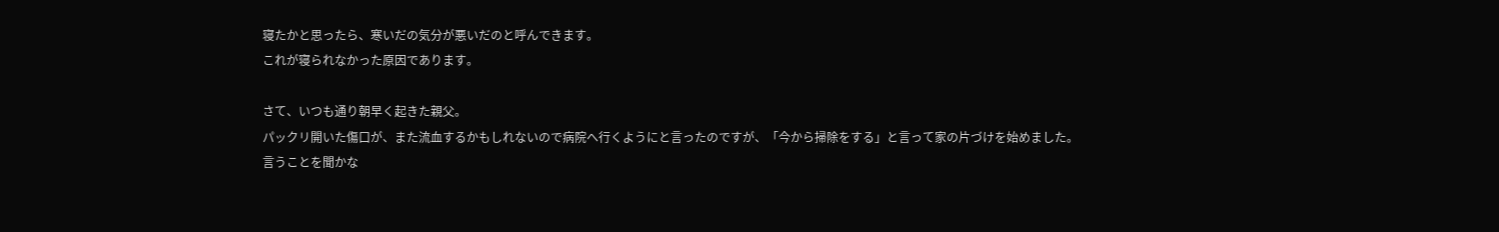寝たかと思ったら、寒いだの気分が悪いだのと呼んできます。
これが寝られなかった原因であります。

さて、いつも通り朝早く起きた親父。
パックリ開いた傷口が、また流血するかもしれないので病院へ行くようにと言ったのですが、「今から掃除をする」と言って家の片づけを始めました。
言うことを聞かな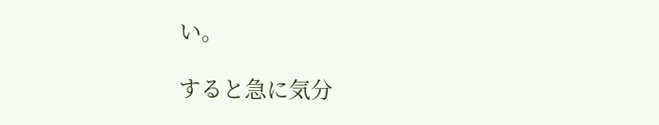い。

すると急に気分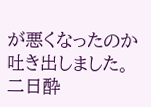が悪くなったのか吐き出しました。
二日酔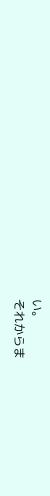い。
それからま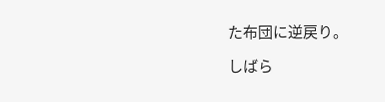た布団に逆戻り。

しばら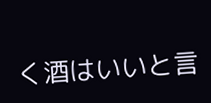く酒はいいと言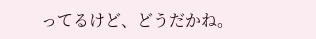ってるけど、どうだかね。